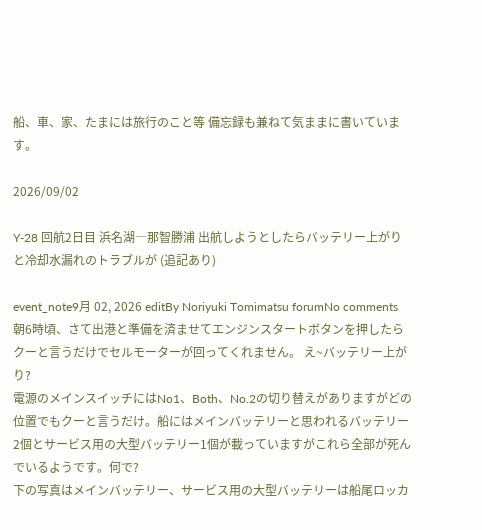船、車、家、たまには旅行のこと等 備忘録も兼ねて気ままに書いています。

2026/09/02

Y-28 回航2日目 浜名湖―那智勝浦 出航しようとしたらバッテリー上がりと冷却水漏れのトラブルが (追記あり)

event_note9月 02, 2026 editBy Noriyuki Tomimatsu forumNo comments
朝6時頃、さて出港と準備を済ませてエンジンスタートボタンを押したらクーと言うだけでセルモーターが回ってくれません。 え~バッテリー上がり?
電源のメインスイッチにはNo1、Both、No.2の切り替えがありますがどの位置でもクーと言うだけ。船にはメインバッテリーと思われるバッテリー2個とサービス用の大型バッテリー1個が載っていますがこれら全部が死んでいるようです。何で?
下の写真はメインバッテリー、サービス用の大型バッテリーは船尾ロッカ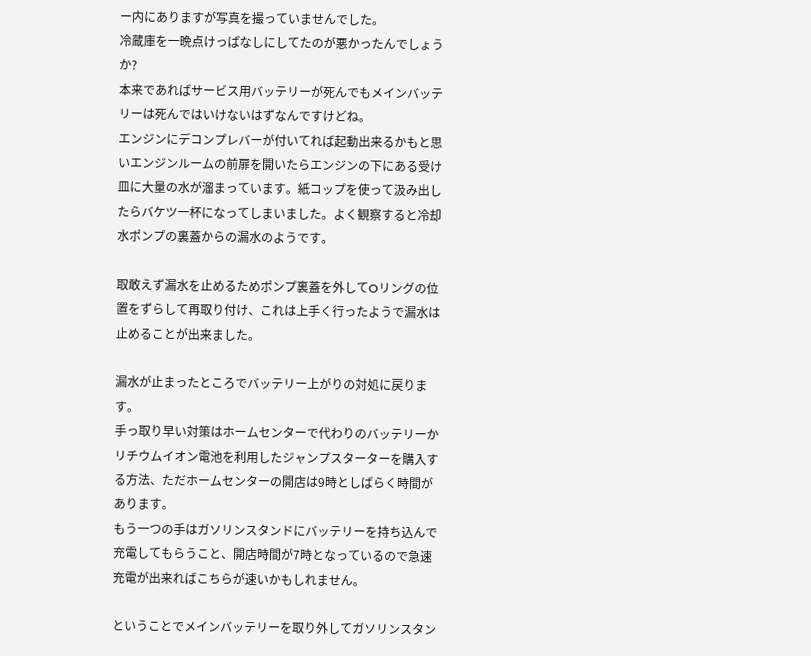ー内にありますが写真を撮っていませんでした。
冷蔵庫を一晩点けっぱなしにしてたのが悪かったんでしょうか?
本来であればサービス用バッテリーが死んでもメインバッテリーは死んではいけないはずなんですけどね。
エンジンにデコンプレバーが付いてれば起動出来るかもと思いエンジンルームの前扉を開いたらエンジンの下にある受け皿に大量の水が溜まっています。紙コップを使って汲み出したらバケツ一杯になってしまいました。よく観察すると冷却水ポンプの裏蓋からの漏水のようです。

取敢えず漏水を止めるためポンプ裏蓋を外してOリングの位置をずらして再取り付け、これは上手く行ったようで漏水は止めることが出来ました。

漏水が止まったところでバッテリー上がりの対処に戻ります。
手っ取り早い対策はホームセンターで代わりのバッテリーかリチウムイオン電池を利用したジャンプスターターを購入する方法、ただホームセンターの開店は9時としばらく時間があります。
もう一つの手はガソリンスタンドにバッテリーを持ち込んで充電してもらうこと、開店時間が7時となっているので急速充電が出来ればこちらが速いかもしれません。

ということでメインバッテリーを取り外してガソリンスタン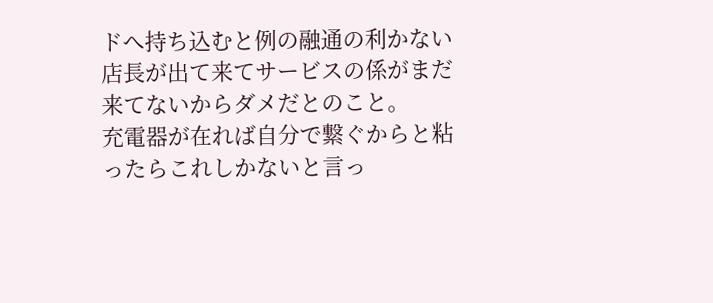ドへ持ち込むと例の融通の利かない店長が出て来てサービスの係がまだ来てないからダメだとのこと。
充電器が在れば自分で繋ぐからと粘ったらこれしかないと言っ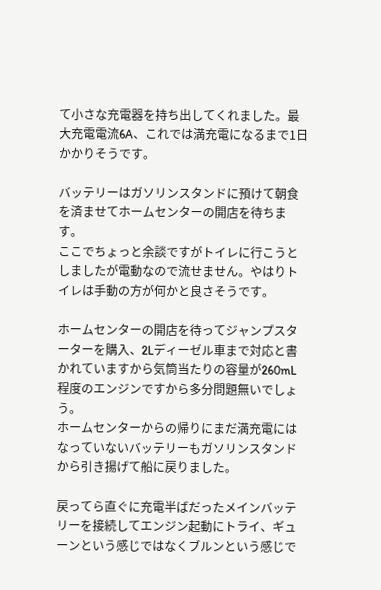て小さな充電器を持ち出してくれました。最大充電電流6A、これでは満充電になるまで1日かかりそうです。

バッテリーはガソリンスタンドに預けて朝食を済ませてホームセンターの開店を待ちます。
ここでちょっと余談ですがトイレに行こうとしましたが電動なので流せません。やはりトイレは手動の方が何かと良さそうです。

ホームセンターの開店を待ってジャンプスターターを購入、2Lディーゼル車まで対応と書かれていますから気筒当たりの容量が260mL程度のエンジンですから多分問題無いでしょう。
ホームセンターからの帰りにまだ満充電にはなっていないバッテリーもガソリンスタンドから引き揚げて船に戻りました。

戻ってら直ぐに充電半ばだったメインバッテリーを接続してエンジン起動にトライ、ギューンという感じではなくブルンという感じで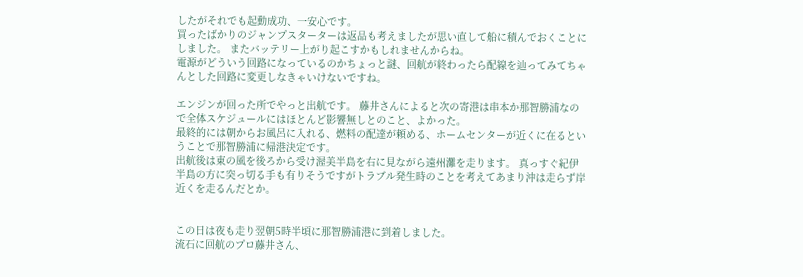したがそれでも起動成功、一安心です。
買ったばかりのジャンプスターターは返品も考えましたが思い直して船に積んでおくことにしました。 またバッテリー上がり起こすかもしれませんからね。
電源がどういう回路になっているのかちょっと謎、回航が終わったら配線を辿ってみてちゃんとした回路に変更しなきゃいけないですね。

エンジンが回った所でやっと出航です。 藤井さんによると次の寄港は串本か那智勝浦なので全体スケジュールにはほとんど影響無しとのこと、よかった。
最終的には朝からお風呂に入れる、燃料の配達が頼める、ホームセンターが近くに在るということで那智勝浦に帰港決定です。
出航後は東の風を後ろから受け渥美半島を右に見ながら遠州灘を走ります。 真っすぐ紀伊半島の方に突っ切る手も有りそうですがトラブル発生時のことを考えてあまり沖は走らず岸近くを走るんだとか。


この日は夜も走り翌朝5時半頃に那智勝浦港に到着しました。
流石に回航のプロ藤井さん、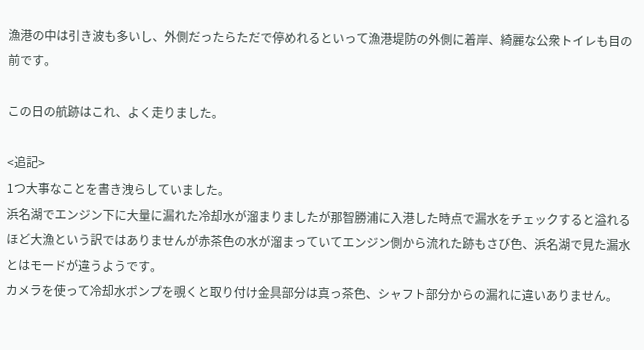漁港の中は引き波も多いし、外側だったらただで停めれるといって漁港堤防の外側に着岸、綺麗な公衆トイレも目の前です。

この日の航跡はこれ、よく走りました。

<追記>
1つ大事なことを書き洩らしていました。
浜名湖でエンジン下に大量に漏れた冷却水が溜まりましたが那智勝浦に入港した時点で漏水をチェックすると溢れるほど大漁という訳ではありませんが赤茶色の水が溜まっていてエンジン側から流れた跡もさび色、浜名湖で見た漏水とはモードが違うようです。
カメラを使って冷却水ポンプを覗くと取り付け金具部分は真っ茶色、シャフト部分からの漏れに違いありません。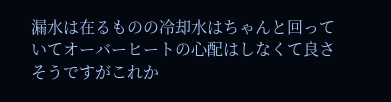漏水は在るものの冷却水はちゃんと回っていてオーバーヒートの心配はしなくて良さそうですがこれか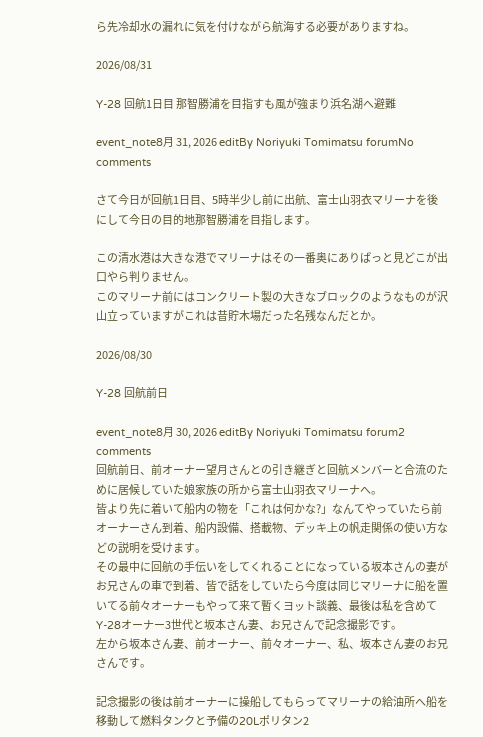ら先冷却水の漏れに気を付けながら航海する必要がありますね。

2026/08/31

Y-28 回航1日目 那智勝浦を目指すも風が強まり浜名湖へ避難

event_note8月 31, 2026 editBy Noriyuki Tomimatsu forumNo comments

さて今日が回航1日目、5時半少し前に出航、富士山羽衣マリーナを後にして今日の目的地那智勝浦を目指します。

この清水港は大きな港でマリーナはその一番奥にありぱっと見どこが出口やら判りません。
このマリーナ前にはコンクリート製の大きなブロックのようなものが沢山立っていますがこれは昔貯木場だった名残なんだとか。

2026/08/30

Y-28 回航前日

event_note8月 30, 2026 editBy Noriyuki Tomimatsu forum2 comments
回航前日、前オーナー望月さんとの引き継ぎと回航メンバーと合流のために居候していた娘家族の所から富士山羽衣マリーナへ。
皆より先に着いて船内の物を「これは何かな?」なんてやっていたら前オーナーさん到着、船内設備、搭載物、デッキ上の帆走関係の使い方などの説明を受けます。
その最中に回航の手伝いをしてくれることになっている坂本さんの妻がお兄さんの車で到着、皆で話をしていたら今度は同じマリーナに船を置いてる前々オーナーもやって来て暫くヨット談義、最後は私を含めてY-28オーナー3世代と坂本さん妻、お兄さんで記念撮影です。
左から坂本さん妻、前オーナー、前々オーナー、私、坂本さん妻のお兄さんです。

記念撮影の後は前オーナーに操船してもらってマリーナの給油所へ船を移動して燃料タンクと予備の20Lポリタン2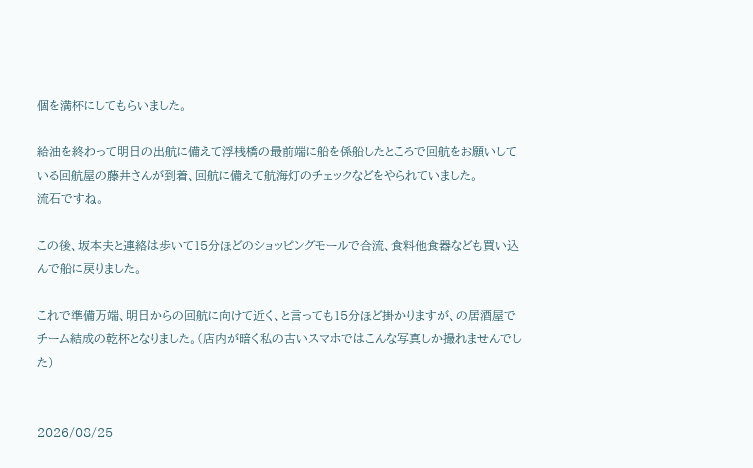個を満杯にしてもらいました。

給油を終わって明日の出航に備えて浮桟橋の最前端に船を係船したところで回航をお願いしている回航屋の藤井さんが到着、回航に備えて航海灯のチェックなどをやられていました。
流石ですね。

この後、坂本夫と連絡は歩いて15分ほどのショッピングモールで合流、食料他食器なども買い込んで船に戻りました。

これで準備万端、明日からの回航に向けて近く、と言っても15分ほど掛かりますが、の居酒屋でチーム結成の乾杯となりました。(店内が暗く私の古いスマホではこんな写真しか撮れませんでした)


2026/08/25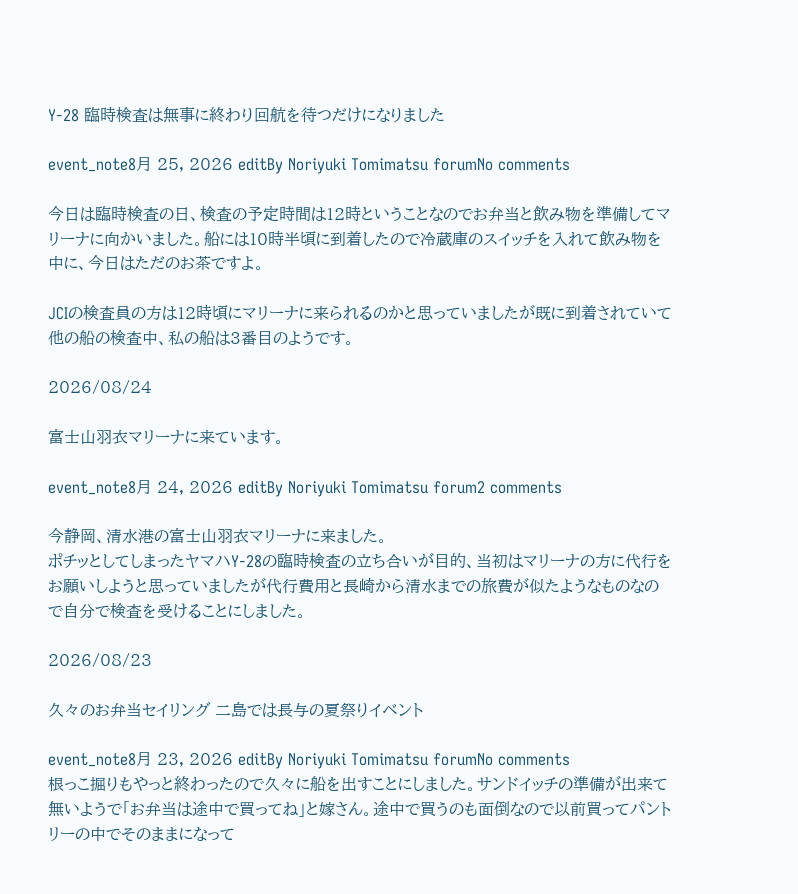Y-28 臨時検査は無事に終わり回航を待つだけになりました

event_note8月 25, 2026 editBy Noriyuki Tomimatsu forumNo comments

今日は臨時検査の日、検査の予定時間は12時ということなのでお弁当と飲み物を準備してマリーナに向かいました。船には10時半頃に到着したので冷蔵庫のスイッチを入れて飲み物を中に、今日はただのお茶ですよ。

JCIの検査員の方は12時頃にマリーナに来られるのかと思っていましたが既に到着されていて他の船の検査中、私の船は3番目のようです。

2026/08/24

富士山羽衣マリーナに来ています。

event_note8月 24, 2026 editBy Noriyuki Tomimatsu forum2 comments

今静岡、清水港の富士山羽衣マリーナに来ました。
ポチッとしてしまったヤマハY-28の臨時検査の立ち合いが目的、当初はマリーナの方に代行をお願いしようと思っていましたが代行費用と長崎から清水までの旅費が似たようなものなので自分で検査を受けることにしました。

2026/08/23

久々のお弁当セイリング 二島では長与の夏祭りイベント

event_note8月 23, 2026 editBy Noriyuki Tomimatsu forumNo comments
根っこ掘りもやっと終わったので久々に船を出すことにしました。サンドイッチの準備が出来て無いようで「お弁当は途中で買ってね」と嫁さん。途中で買うのも面倒なので以前買ってパントリーの中でそのままになって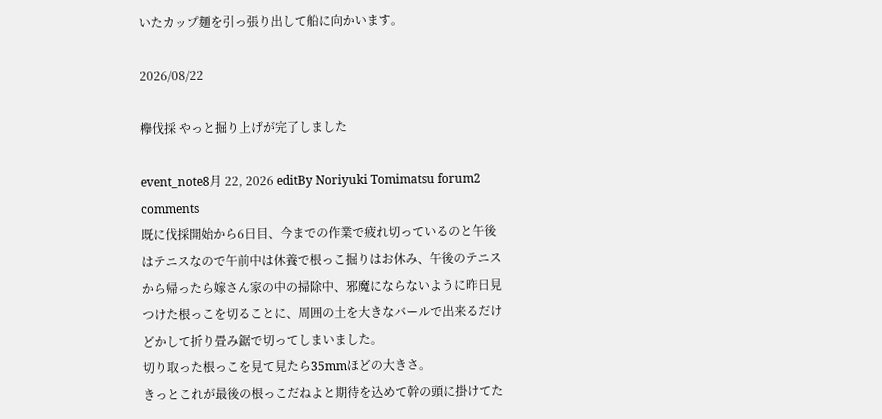いたカップ麺を引っ張り出して船に向かいます。

2026/08/22

欅伐採 やっと掘り上げが完了しました

event_note8月 22, 2026 editBy Noriyuki Tomimatsu forum2 comments
既に伐採開始から6日目、今までの作業で疲れ切っているのと午後はテニスなので午前中は休養で根っこ掘りはお休み、午後のテニスから帰ったら嫁さん家の中の掃除中、邪魔にならないように昨日見つけた根っこを切ることに、周囲の土を大きなバールで出来るだけどかして折り畳み鋸で切ってしまいました。
切り取った根っこを見て見たら35mmほどの大きさ。
きっとこれが最後の根っこだねよと期待を込めて幹の頭に掛けてた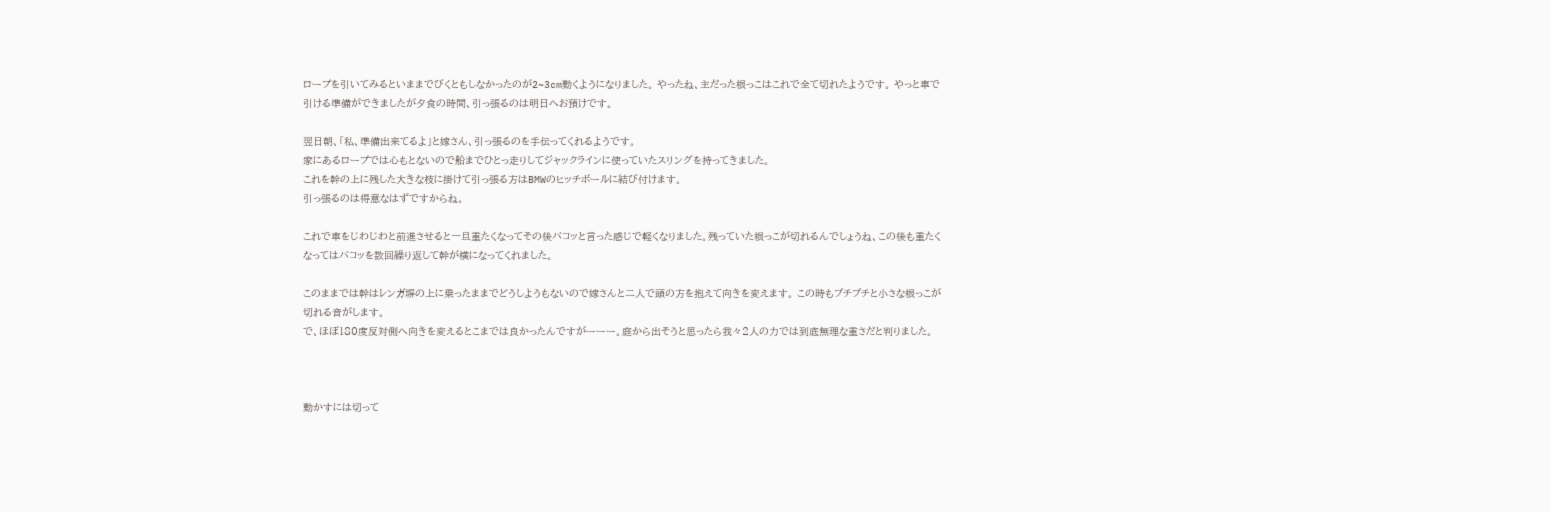ロープを引いてみるといままでびくともしなかったのが2~3cm動くようになりました。 やったね、主だった根っこはこれで全て切れたようです。 やっと車で引ける準備ができましたが夕食の時間、引っ張るのは明日へお預けです。

翌日朝、「私、準備出来てるよ」と嫁さん、引っ張るのを手伝ってくれるようです。
家にあるロープでは心もとないので船までひとっ走りしてジャックラインに使っていたスリングを持ってきました。
これを幹の上に残した大きな枝に掛けて引っ張る方はBMWのヒッチボールに結び付けます。
引っ張るのは得意なはずですからね。

これで車をじわじわと前進させると一旦重たくなってその後バコッと言った感じで軽くなりました。残っていた根っこが切れるんでしょうね、この後も重たくなってはバコッを数回繰り返して幹が横になってくれました。

このままでは幹はレンガ塀の上に乗ったままでどうしようもないので嫁さんと二人で頭の方を抱えて向きを変えます。 この時もブチブチと小さな根っこが切れる音がします。
で、ほぼ180度反対側へ向きを変えるとこまでは良かったんですがーーー。庭から出そうと思ったら我々2人の力では到底無理な重さだと判りました。



動かすには切って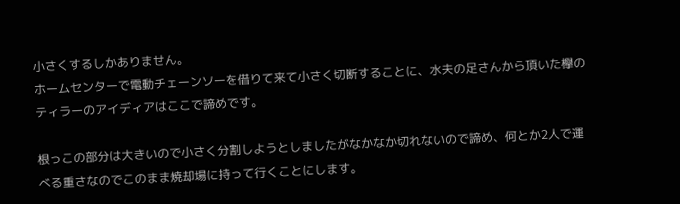小さくするしかありません。
ホームセンターで電動チェーンソーを借りて来て小さく切断することに、水夫の足さんから頂いた欅のティラーのアイディアはここで諦めです。

根っこの部分は大きいので小さく分割しようとしましたがなかなか切れないので諦め、何とか2人で運べる重さなのでこのまま焼却場に持って行くことにします。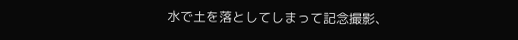水で土を落としてしまって記念撮影、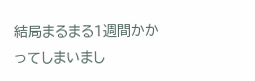結局まるまる1週間かかってしまいまし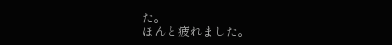た。
ほんと疲れました。